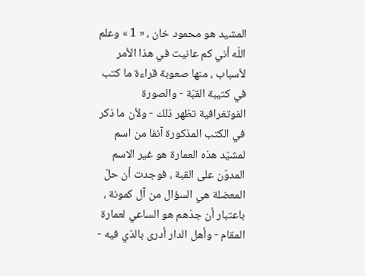المشيد هو محمود خان ، « 1 » وعلم اللّه أني كم عانيت في هذا الأمر لأسباب ، منها صعوبة قراءة ما كتب في كتيبة القبّة - والصورة الفوتغرافية تظهر ذلك - ولأن ما ذكر في الكتب المذكورة آنفا من اسم لمشيّد هذه العمارة هو غير الاسم المدوّن على القبة ، فوجدت أن حلّ المعضلة هي السؤال من آل كمونة ، باعتبار أن جدّهم هو الساعي لعمارة المقام - وأهل الدار أدرى بالذي فيه -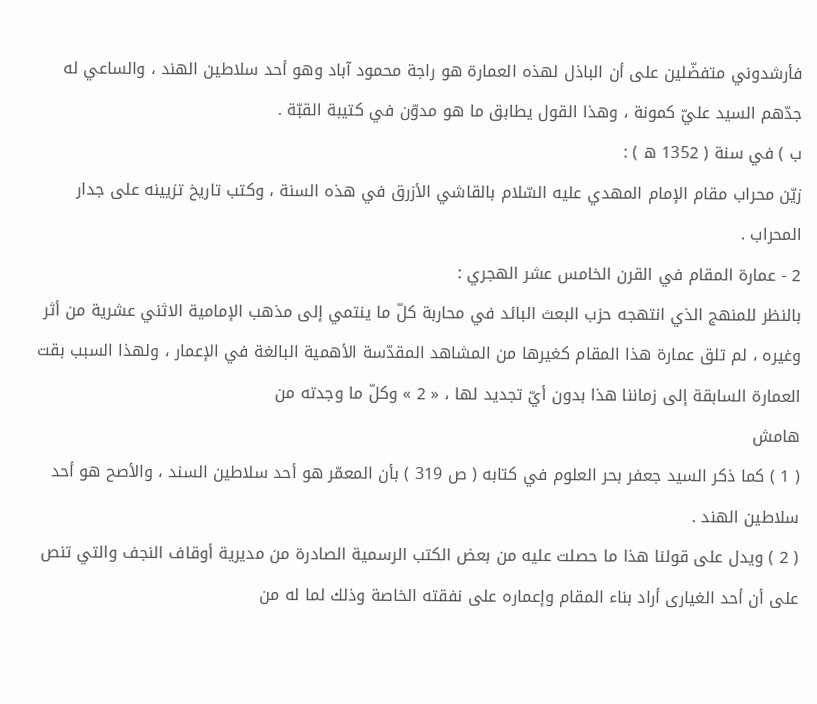فأرشدوني متفضّلين على أن الباذل لهذه العمارة هو راجة محمود آباد وهو أحد سلاطين الهند ، والساعي له جدّهم السيد عليّ كمونة ، وهذا القول يطابق ما هو مدوّن في كتيبة القبّة .
ب ) في سنة ( 1352 ه ) :
زيّن محراب مقام الإمام المهدي عليه السّلام بالقاشي الأزرق في هذه السنة ، وكتب تاريخ تزيينه على جدار المحراب .
2 - عمارة المقام في القرن الخامس عشر الهجري :
بالنظر للمنهج الذي انتهجه حزب البعث البائد في محاربة كلّ ما ينتمي إلى مذهب الإمامية الاثني عشرية من أثر وغيره ، لم تلق عمارة هذا المقام كغيرها من المشاهد المقدّسة الأهمية البالغة في الإعمار ، ولهذا السبب بقت العمارة السابقة إلى زماننا هذا بدون أيّ تجديد لها ، « 2 » وكلّ ما وجدته من
هامش
( 1 ) كما ذكر السيد جعفر بحر العلوم في كتابه ( ص 319 ) بأن المعمّر هو أحد سلاطين السند ، والأصح هو أحد سلاطين الهند .
( 2 ) ويدل على قولنا هذا ما حصلت عليه من بعض الكتب الرسمية الصادرة من مديرية أوقاف النجف والتي تنص على أن أحد الغيارى أراد بناء المقام وإعماره على نفقته الخاصة وذلك لما له من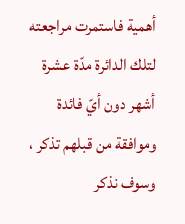أهمية فاستمرت مراجعته لتلك الدائرة مدّة عشرة أشهر دون أيّ فائدة وموافقة من قبلهم تذكر ، وسوف نذكر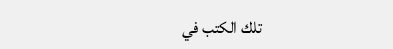تلك الكتب في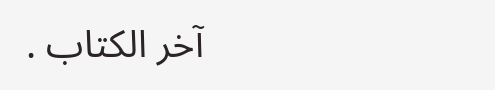آخر الكتاب .